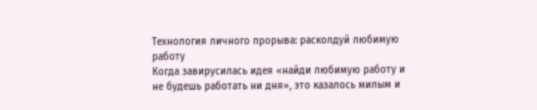Технология личного прорыва: расколдуй любимую работу
Когда завирусилась идея «найди любимую работу и не будешь работать ни дня», это казалось милым и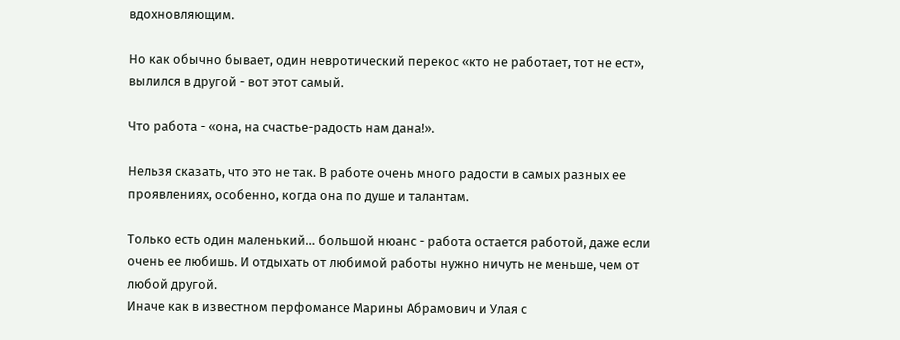вдохновляющим.

Но как обычно бывает, один невротический перекос «кто не работает, тот не ест», вылился в другой - вот этот самый.

Что работа - «она, на счастье-радость нам дана!».

Нельзя сказать, что это не так. В работе очень много радости в самых разных ее проявлениях, особенно, когда она по душе и талантам.

Только есть один маленький… большой нюанс - работа остается работой, даже если очень ее любишь. И отдыхать от любимой работы нужно ничуть не меньше, чем от любой другой.
Иначе как в известном перфомансе Марины Абрамович и Улая с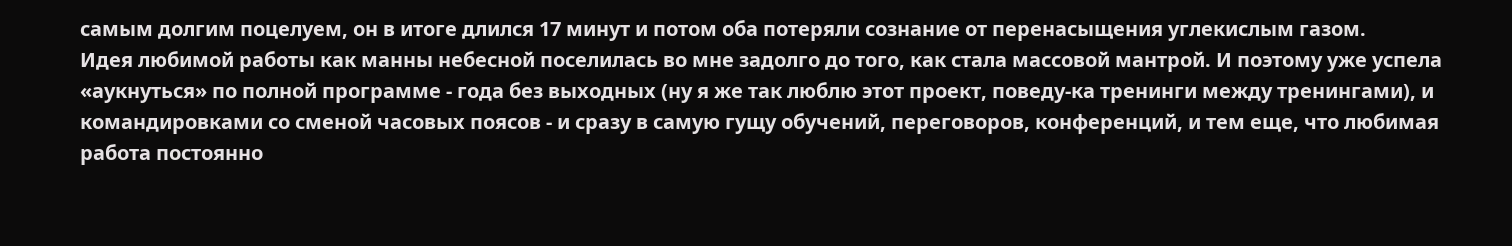самым долгим поцелуем, он в итоге длился 17 минут и потом оба потеряли сознание от перенасыщения углекислым газом.
Идея любимой работы как манны небесной поселилась во мне задолго до того, как стала массовой мантрой. И поэтому уже успела «аукнуться» по полной программе - года без выходных (ну я же так люблю этот проект, поведу-ка тренинги между тренингами), и командировками со сменой часовых поясов - и сразу в самую гущу обучений, переговоров, конференций, и тем еще, что любимая работа постоянно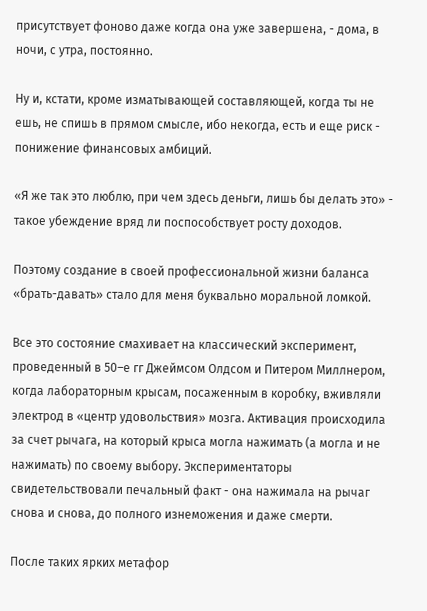присутствует фоново даже когда она уже завершена, - дома, в ночи, с утра, постоянно.

Ну и, кстати, кроме изматывающей составляющей, когда ты не ешь, не спишь в прямом смысле, ибо некогда, есть и еще риск -  понижение финансовых амбиций.

«Я же так это люблю, при чем здесь деньги, лишь бы делать это» - такое убеждение вряд ли поспособствует росту доходов.

Поэтому создание в своей профессиональной жизни баланса «брать-давать» стало для меня буквально моральной ломкой.

Все это состояние смахивает на классический эксперимент, проведенный в 50–е гг Джеймсом Олдсом и Питером Миллнером, когда лабораторным крысам, посаженным в коробку, вживляли электрод в «центр удовольствия» мозга. Активация происходила за счет рычага, на который крыса могла нажимать (а могла и не нажимать) по своему выбору. Экспериментаторы свидетельствовали печальный факт - она нажимала на рычаг снова и снова, до полного изнеможения и даже смерти.

После таких ярких метафор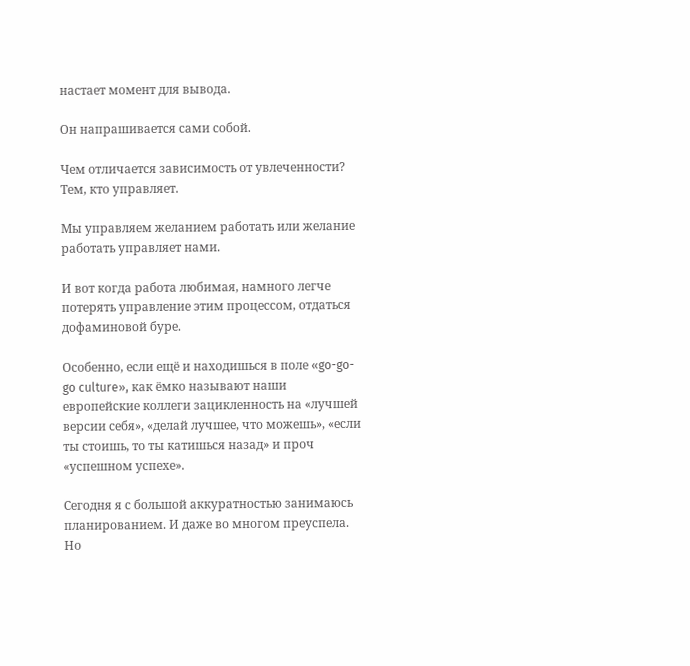настает момент для вывода.

Он напрашивается сами собой.

Чем отличается зависимость от увлеченности? Тем, кто управляет.

Мы управляем желанием работать или желание работать управляет нами.

И вот когда работа любимая, намного легче потерять управление этим процессом, отдаться дофаминовой буре.

Особенно, если ещё и находишься в поле «go-go-go culture», как ёмко называют наши европейские коллеги зацикленность на «лучшей версии себя», «делай лучшее, что можешь», «если ты стоишь, то ты катишься назад» и проч «успешном успехе».

Сегодня я с большой аккуратностью занимаюсь планированием. И даже во многом преуспела.
Но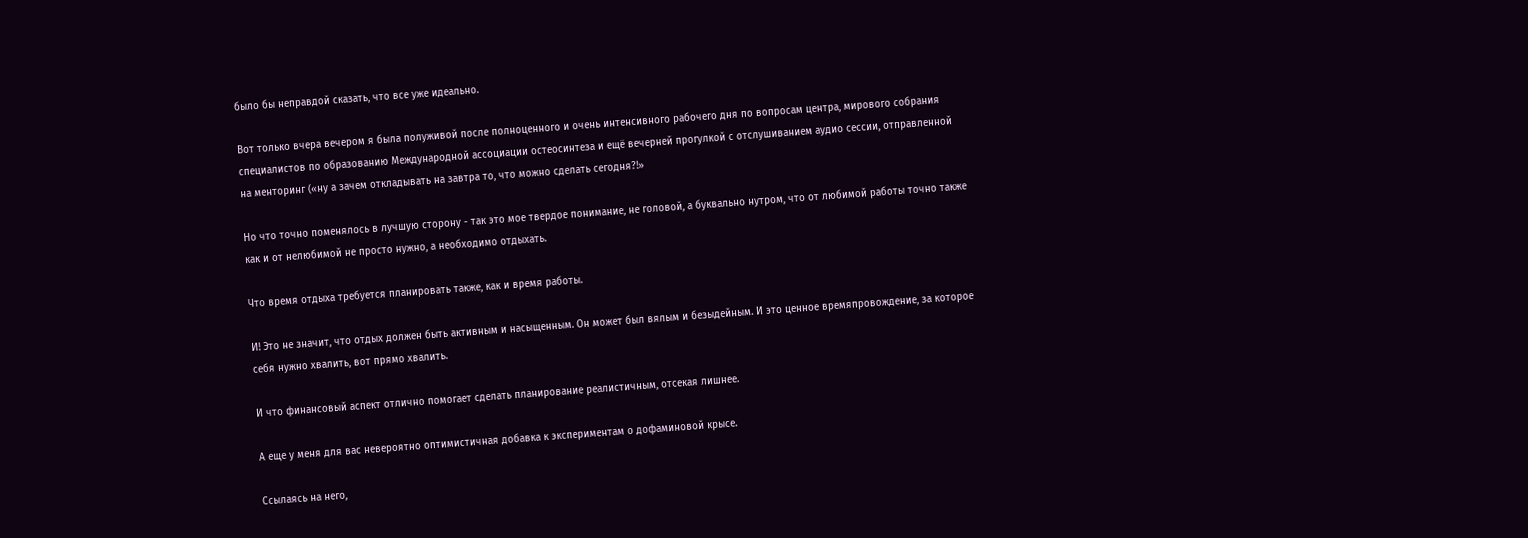было бы неправдой сказать, что все уже идеально.

Вот только вчера вечером я была полуживой после полноценного и очень интенсивного рабочего дня по вопросам центра, мирового собрания специалистов по образованию Международной ассоциации остеосинтеза и ещё вечерней прогулкой с отслушиванием аудио сессии, отправленной на менторинг («ну а зачем откладывать на завтра то, что можно сделать сегодня?!»

Но что точно поменялось в лучшую сторону - так это мое твердое понимание, не головой, а буквально нутром, что от любимой работы точно также как и от нелюбимой не просто нужно, а необходимо отдыхать.

Что время отдыха требуется планировать также, как и время работы.

И! Это не значит, что отдых должен быть активным и насыщенным. Он может был вялым и безыдейным. И это ценное времяпровождение, за которое себя нужно хвалить, вот прямо хвалить.

И что финансовый аспект отлично помогает сделать планирование реалистичным, отсекая лишнее.

А еще у меня для вас невероятно оптимистичная добавка к экспериментам о дофаминовой крысе.

Ссылаясь на него,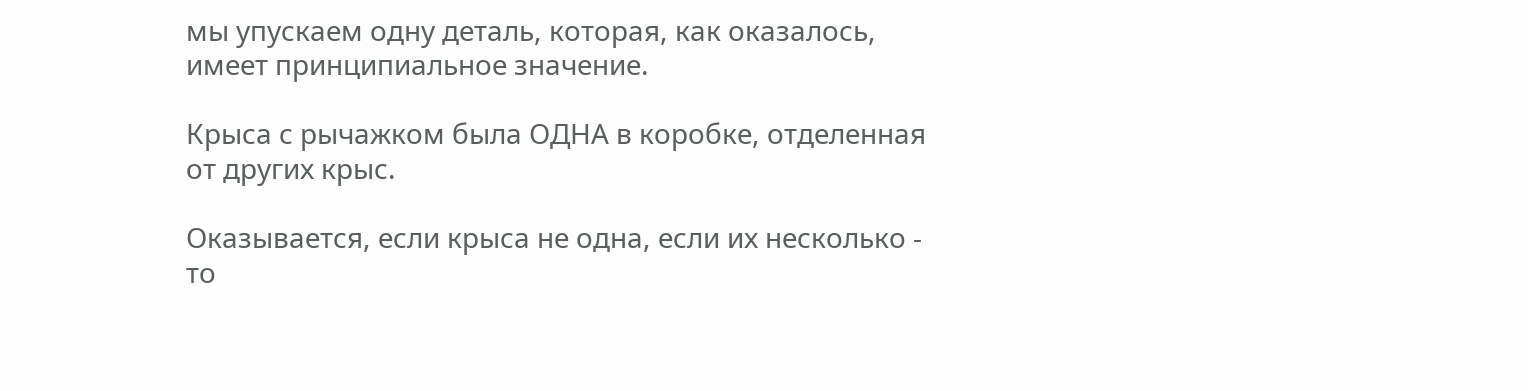мы упускаем одну деталь, которая, как оказалось, имеет принципиальное значение.

Крыса с рычажком была ОДНА в коробке, отделенная от других крыс.

Оказывается, если крыса не одна, если их несколько - то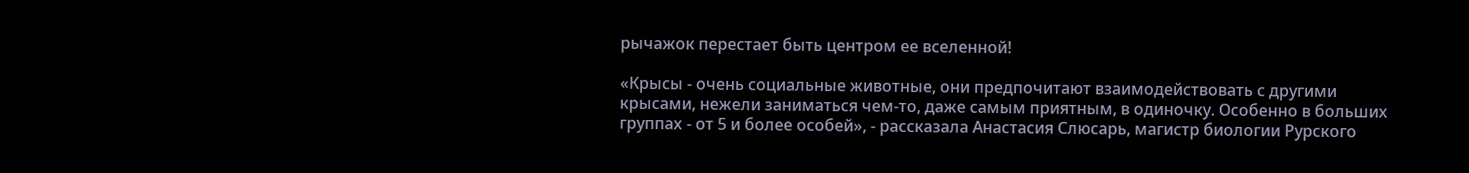рычажок перестает быть центром ее вселенной!

«Крысы - очень социальные животные, они предпочитают взаимодействовать с другими крысами, нежели заниматься чем-то, даже самым приятным, в одиночку. Особенно в больших группах - от 5 и более особей», - рассказала Анастасия Слюсарь, магистр биологии Рурского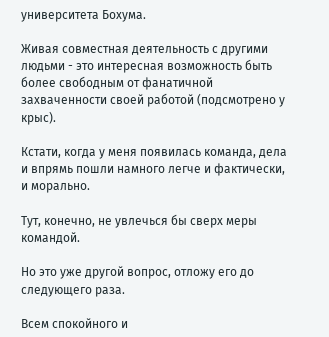университета Бохума.

Живая совместная деятельность с другими людьми - это интересная возможность быть более свободным от фанатичной захваченности своей работой (подсмотрено у крыс).

Кстати, когда у меня появилась команда, дела и впрямь пошли намного легче и фактически, и морально.

Тут, конечно, не увлечься бы сверх меры командой.

Но это уже другой вопрос, отложу его до следующего раза.

Всем спокойного и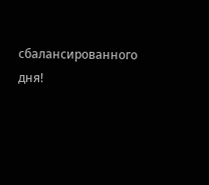сбалансированного дня!